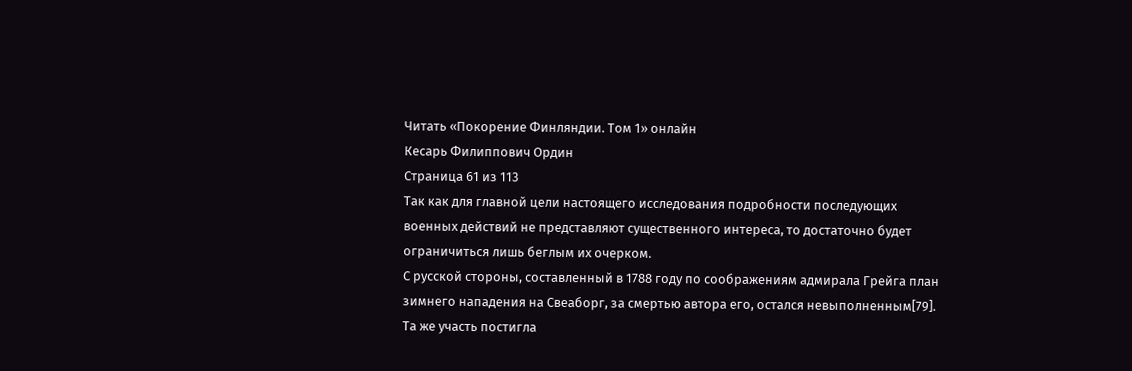Читать «Покорение Финляндии. Том 1» онлайн
Кесарь Филиппович Ордин
Страница 61 из 113
Так как для главной цели настоящего исследования подробности последующих военных действий не представляют существенного интереса, то достаточно будет ограничиться лишь беглым их очерком.
С русской стороны, составленный в 1788 году по соображениям адмирала Грейга план зимнего нападения на Свеаборг, за смертью автора его, остался невыполненным[79]. Та же участь постигла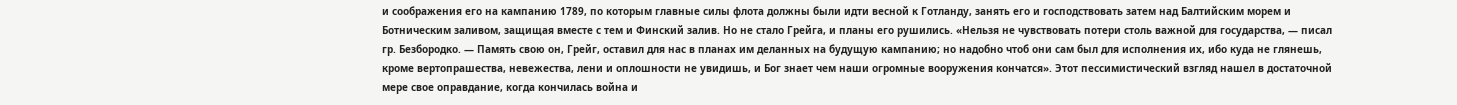и соображения его на кампанию 1789, по которым главные силы флота должны были идти весной к Готланду, занять его и господствовать затем над Балтийским морем и Ботническим заливом, защищая вместе с тем и Финский залив. Но не стало Грейга, и планы его рушились. «Нельзя не чувствовать потери столь важной для государства, — писал гр. Безбородко. — Память свою он, Грейг, оставил для нас в планах им деланных на будущую кампанию; но надобно чтоб они сам был для исполнения их, ибо куда не глянешь, кроме вертопрашества, невежества, лени и оплошности не увидишь, и Бог знает чем наши огромные вооружения кончатся». Этот пессимистический взгляд нашел в достаточной мере свое оправдание, когда кончилась война и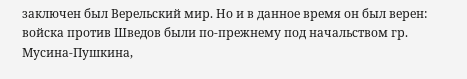заключен был Верельский мир. Но и в данное время он был верен: войска против Шведов были по-прежнему под начальством гр. Мусина-Пушкина,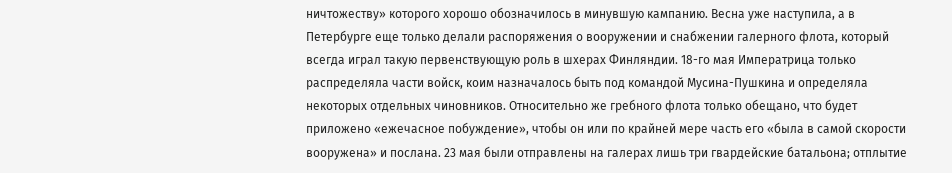ничтожеству» которого хорошо обозначилось в минувшую кампанию. Весна уже наступила, а в Петербурге еще только делали распоряжения о вооружении и снабжении галерного флота, который всегда играл такую первенствующую роль в шхерах Финляндии. 18-го мая Императрица только распределяла части войск, коим назначалось быть под командой Мусина-Пушкина и определяла некоторых отдельных чиновников. Относительно же гребного флота только обещано, что будет приложено «ежечасное побуждение», чтобы он или по крайней мере часть его «была в самой скорости вооружена» и послана. 23 мая были отправлены на галерах лишь три гвардейские батальона; отплытие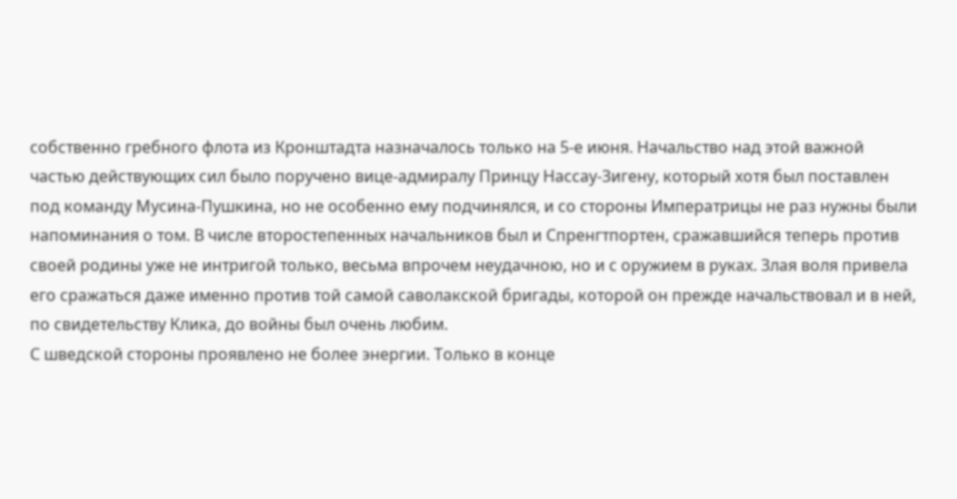собственно гребного флота из Кронштадта назначалось только на 5-е июня. Начальство над этой важной частью действующих сил было поручено вице-адмиралу Принцу Нассау-Зигену, который хотя был поставлен под команду Мусина-Пушкина, но не особенно ему подчинялся, и со стороны Императрицы не раз нужны были напоминания о том. В числе второстепенных начальников был и Спренгтпортен, сражавшийся теперь против своей родины уже не интригой только, весьма впрочем неудачною, но и с оружием в руках. Злая воля привела его сражаться даже именно против той самой саволакской бригады, которой он прежде начальствовал и в ней, по свидетельству Клика, до войны был очень любим.
С шведской стороны проявлено не более энергии. Только в конце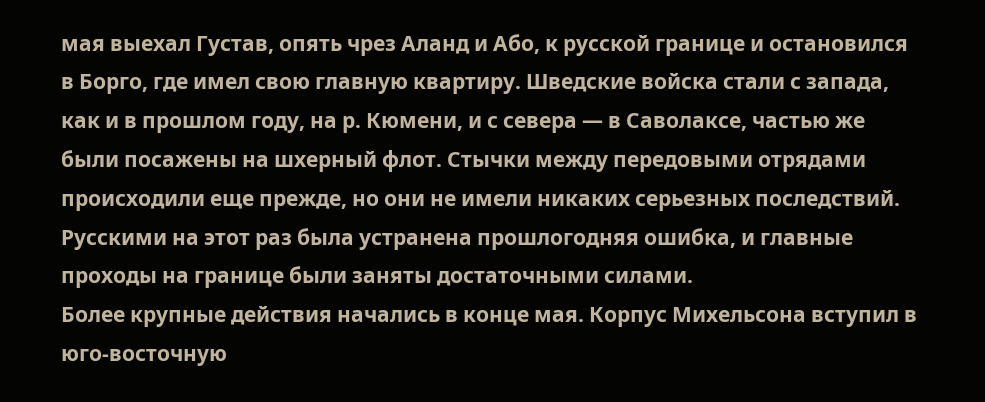мая выехал Густав, опять чрез Аланд и Або, к русской границе и остановился в Борго, где имел свою главную квартиру. Шведские войска стали с запада, как и в прошлом году, на р. Кюмени, и с севера — в Саволаксе, частью же были посажены на шхерный флот. Стычки между передовыми отрядами происходили еще прежде, но они не имели никаких серьезных последствий. Русскими на этот раз была устранена прошлогодняя ошибка, и главные проходы на границе были заняты достаточными силами.
Более крупные действия начались в конце мая. Корпус Михельсона вступил в юго-восточную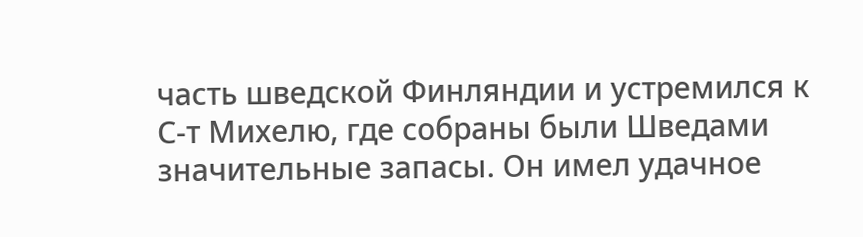часть шведской Финляндии и устремился к С-т Михелю, где собраны были Шведами значительные запасы. Он имел удачное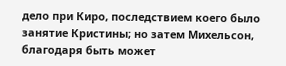дело при Киро, последствием коего было занятие Кристины; но затем Михельсон, благодаря быть может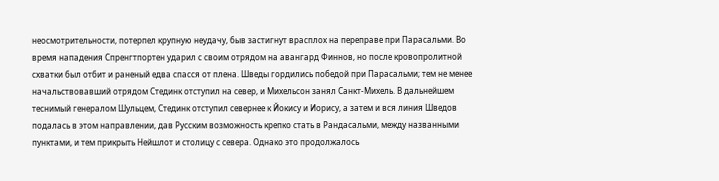неосмотрительности, потерпел крупную неудачу, быв застигнут врасплох на переправе при Парасальми. Во время нападения Спренгтпортен ударил с своим отрядом на авангард Финнов, но после кровопролитной схватки был отбит и раненый едва спасся от плена. Шведы гордились победой при Парасальми; тем не менее начальствовавший отрядом Стединк отступил на север, и Михельсон занял Санкт-Михель. В дальнейшем теснимый генералом Шульцем, Стединк отступил севернее к Йокису и Иорису, а затем и вся линия Шведов подалась в этом направлении, дав Русским возможность крепко стать в Рандасальми, между названными пунктами, и тем прикрыть Нейшлот и столицу с севера. Однако это продолжалось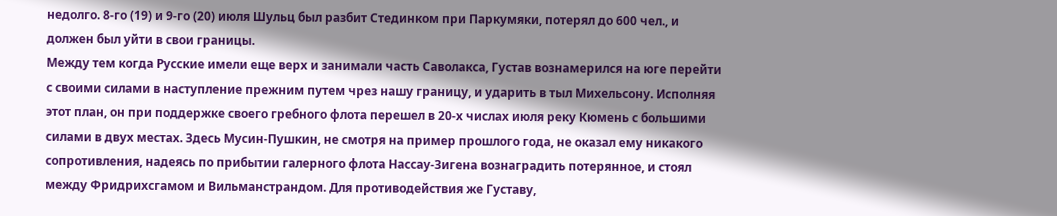недолго. 8-го (19) и 9-го (20) июля Шульц был разбит Стединком при Паркумяки, потерял до 600 чел., и должен был уйти в свои границы.
Между тем когда Русские имели еще верх и занимали часть Саволакса, Густав вознамерился на юге перейти с своими силами в наступление прежним путем чрез нашу границу, и ударить в тыл Михельсону. Исполняя этот план, он при поддержке своего гребного флота перешел в 20-х числах июля реку Кюмень с большими силами в двух местах. Здесь Мусин-Пушкин, не смотря на пример прошлого года, не оказал ему никакого сопротивления, надеясь по прибытии галерного флота Нассау-Зигена вознаградить потерянное, и стоял между Фридрихсгамом и Вильманстрандом. Для противодействия же Густаву,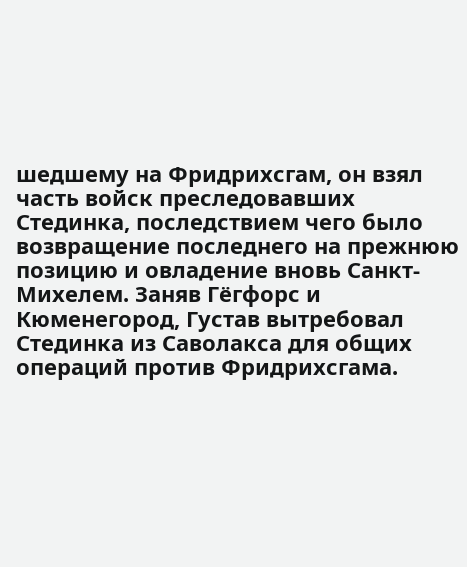шедшему на Фридрихсгам, он взял часть войск преследовавших Стединка, последствием чего было возвращение последнего на прежнюю позицию и овладение вновь Санкт-Михелем. Заняв Гёгфорс и Кюменегород, Густав вытребовал Стединка из Саволакса для общих операций против Фридрихсгама.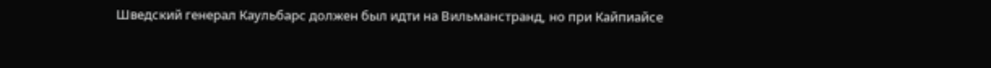Шведский генерал Каульбарс должен был идти на Вильманстранд, но при Кайпиайсе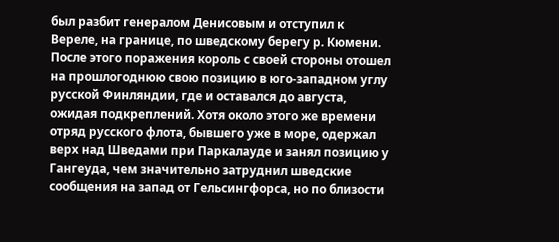был разбит генералом Денисовым и отступил к Вереле, на границе, по шведскому берегу р. Кюмени. После этого поражения король с своей стороны отошел на прошлогоднюю свою позицию в юго-западном углу русской Финляндии, где и оставался до августа, ожидая подкреплений. Хотя около этого же времени отряд русского флота, бывшего уже в море, одержал верх над Шведами при Паркалауде и занял позицию у Гангеуда, чем значительно затруднил шведские сообщения на запад от Гельсингфорса, но по близости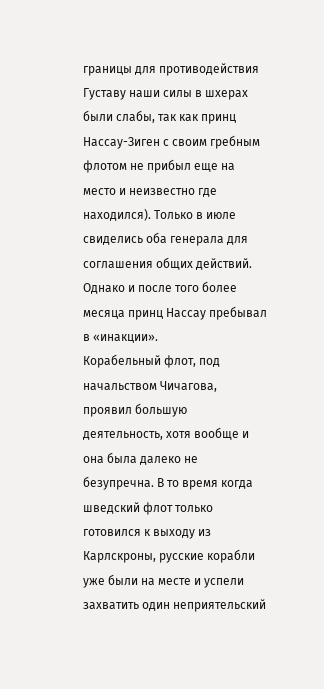границы для противодействия Густаву наши силы в шхерах были слабы, так как принц Нассау-Зиген с своим гребным флотом не прибыл еще на место и неизвестно где находился). Только в июле свиделись оба генерала для соглашения общих действий. Однако и после того более месяца принц Нассау пребывал в «инакции».
Корабельный флот, под начальством Чичагова, проявил большую деятельность, хотя вообще и она была далеко не безупречна. В то время когда шведский флот только готовился к выходу из Карлскроны, русские корабли уже были на месте и успели захватить один неприятельский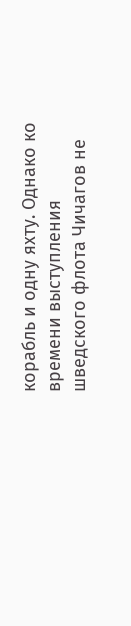корабль и одну яхту. Однако ко времени выступления шведского флота Чичагов не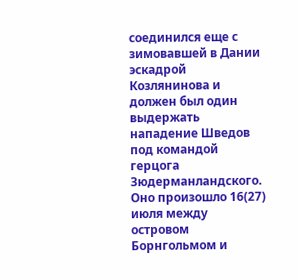соединился еще с зимовавшей в Дании эскадрой Козлянинова и должен был один выдержать нападение Шведов под командой герцога Зюдерманландского. Оно произошло 16(27) июля между островом Борнгольмом и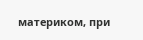материком, при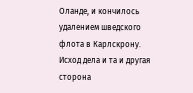Оланде, и кончилось удалением шведского флота в Карлскрону. Исход дела и та и другая сторона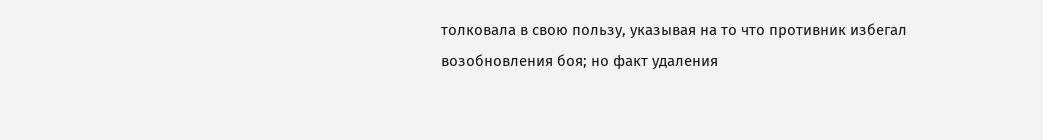толковала в свою пользу, указывая на то что противник избегал возобновления боя; но факт удаления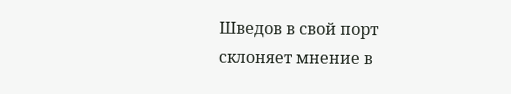Шведов в свой порт склоняет мнение в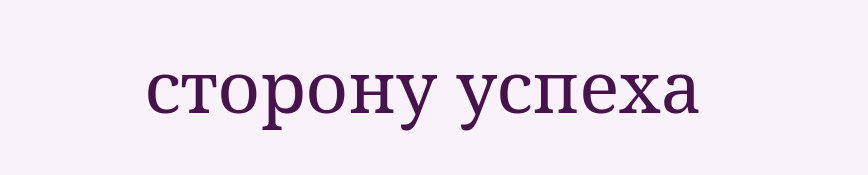сторону успеха